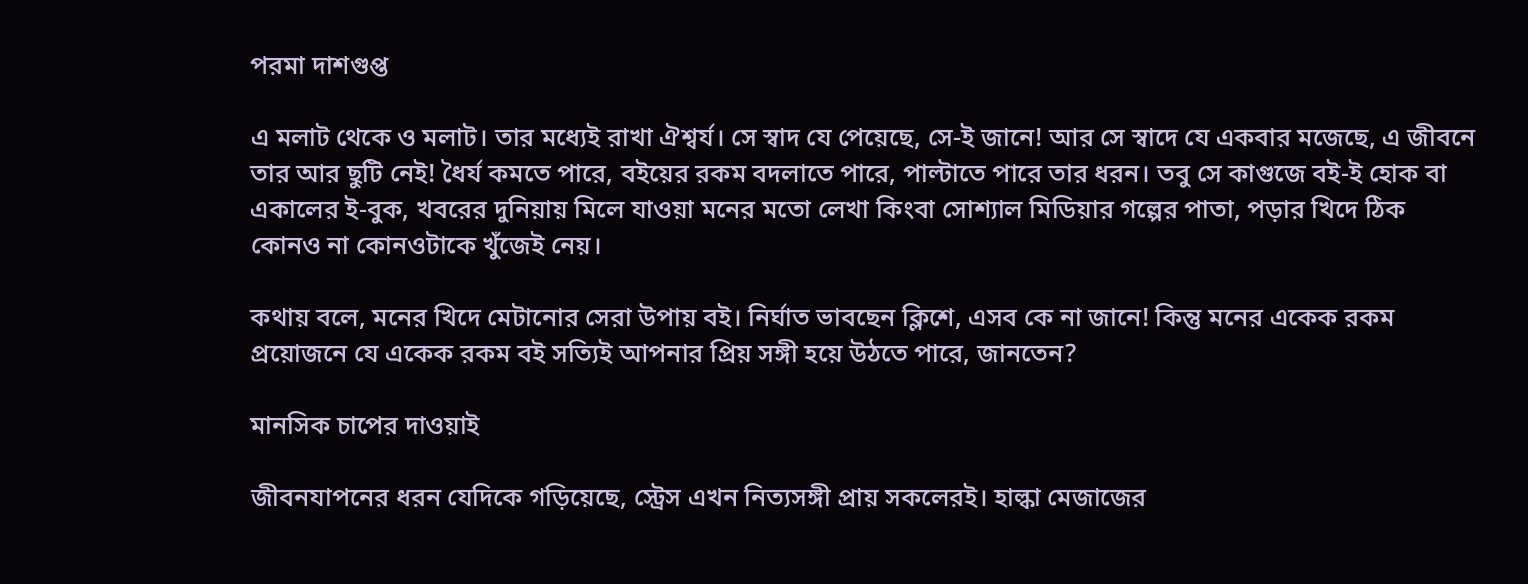পরমা দাশগুপ্ত

এ মলাট থেকে ও মলাট। তার মধ্যেই রাখা ঐশ্বর্য। সে স্বাদ যে পেয়েছে, সে-ই জানে! আর সে স্বাদে যে একবার মজেছে, এ জীবনে তার আর ছুটি নেই! ধৈর্য কমতে পারে, বইয়ের রকম বদলাতে পারে, পাল্টাতে পারে তার ধরন। তবু সে কাগুজে বই-ই হোক বা একালের ই-বুক, খবরের দুনিয়ায় মিলে যাওয়া মনের মতো লেখা কিংবা সোশ্যাল মিডিয়ার গল্পের পাতা, পড়ার খিদে ঠিক কোনও না কোনওটাকে খুঁজেই নেয়।

কথায় বলে, মনের খিদে মেটানোর সেরা উপায় বই। নির্ঘাত ভাবছেন ক্লিশে, এসব কে না জানে! কিন্তু মনের একেক রকম প্রয়োজনে যে একেক রকম বই সত্যিই আপনার প্রিয় সঙ্গী হয়ে উঠতে পারে, জানতেন?

মানসিক চাপের দাওয়াই

জীবনযাপনের ধরন যেদিকে গড়িয়েছে, স্ট্রেস এখন নিত্যসঙ্গী প্রায় সকলেরই। হাল্কা মেজাজের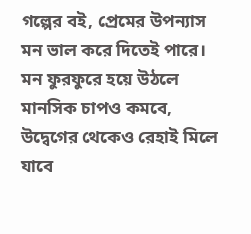গল্পের বই, প্রেমের উপন্যাস মন ভাল করে দিতেই পারে। মন ফুরফুরে হয়ে উঠলে মানসিক চাপও কমবে, উদ্বেগের থেকেও রেহাই মিলে যাবে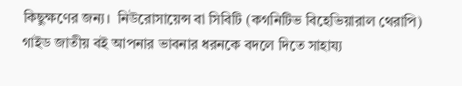কিছুক্ষণের জন্য।  নিউরোসায়েন্স বা সিবিটি (কগনিটিভ বিহেভিয়ারাল থেরাপি) গাইড জাতীয় বই আপনার ভাবনার ধরনকে বদলে দিতে সাহায্য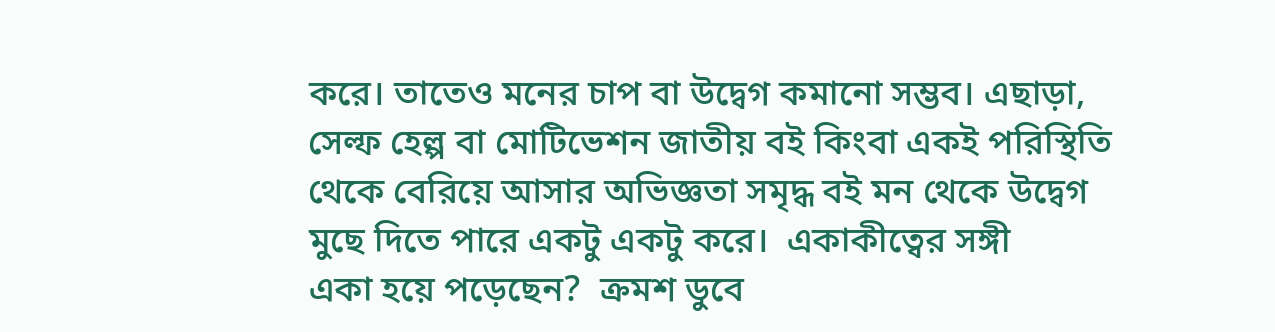করে। তাতেও মনের চাপ বা উদ্বেগ কমানো সম্ভব। এছাড়া, সেল্ফ হেল্প বা মোটিভেশন জাতীয় বই কিংবা একই পরিস্থিতি থেকে বেরিয়ে আসার অভিজ্ঞতা সমৃদ্ধ বই মন থেকে উদ্বেগ মুছে দিতে পারে একটু একটু করে।  একাকীত্বের সঙ্গী
একা হয়ে পড়েছেন?  ক্রমশ ডুবে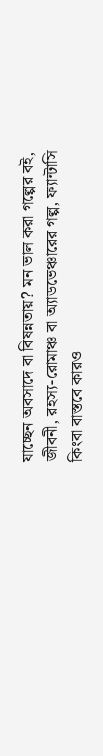যাচ্ছেন অবসাদে বা বিষন্নতায়? মন ভাল করা গল্পের বই, জীবনী, রহস্য-রোমাঞ্চ বা অ্যাডভেঞ্চারের গল্প, ফ্যান্টাসি কিংবা বাস্তবে কারও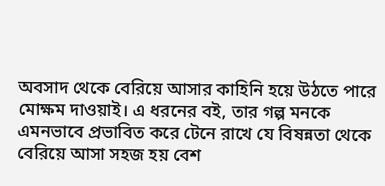অবসাদ থেকে বেরিয়ে আসার কাহিনি হয়ে উঠতে পারে মোক্ষম দাওয়াই। এ ধরনের বই, তার গল্প মনকে এমনভাবে প্রভাবিত করে টেনে রাখে যে বিষন্নতা থেকে বেরিয়ে আসা সহজ হয় বেশ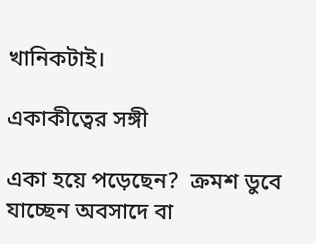খানিকটাই।

একাকীত্বের সঙ্গী

একা হয়ে পড়েছেন?  ক্রমশ ডুবে যাচ্ছেন অবসাদে বা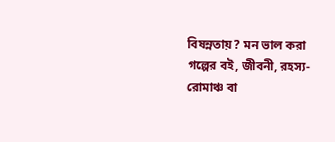বিষন্নতায়? মন ভাল করা গল্পের বই, জীবনী, রহস্য-রোমাঞ্চ বা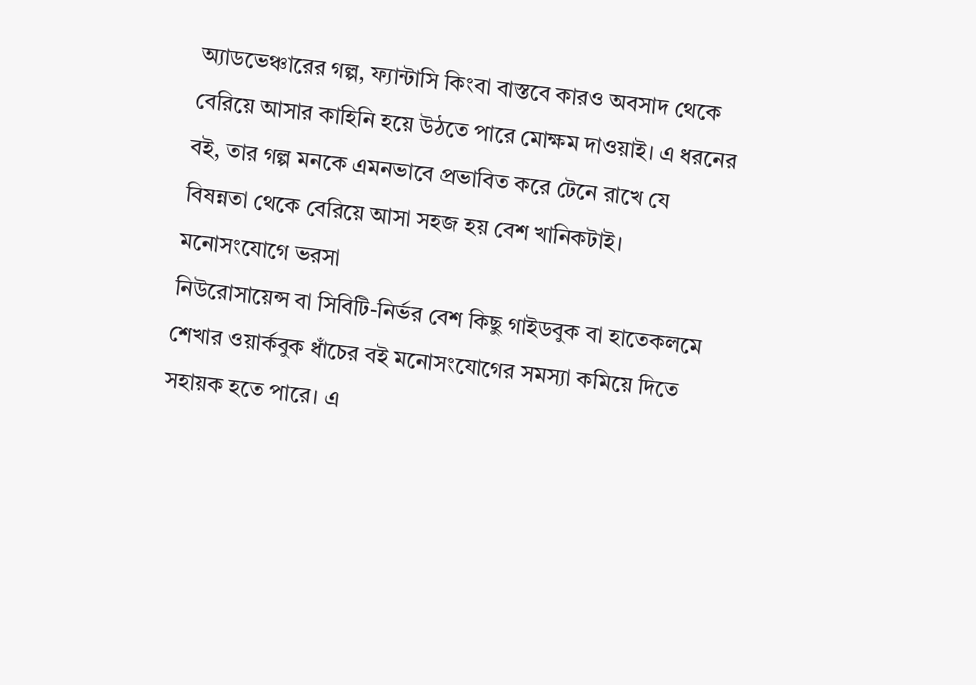অ্যাডভেঞ্চারের গল্প, ফ্যান্টাসি কিংবা বাস্তবে কারও অবসাদ থেকে বেরিয়ে আসার কাহিনি হয়ে উঠতে পারে মোক্ষম দাওয়াই। এ ধরনের বই, তার গল্প মনকে এমনভাবে প্রভাবিত করে টেনে রাখে যে বিষন্নতা থেকে বেরিয়ে আসা সহজ হয় বেশ খানিকটাই।
মনোসংযোগে ভরসা
নিউরোসায়েন্স বা সিবিটি-নির্ভর বেশ কিছু গাইডবুক বা হাতেকলমে শেখার ওয়ার্কবুক ধাঁচের বই মনোসংযোগের সমস্যা কমিয়ে দিতে সহায়ক হতে পারে। এ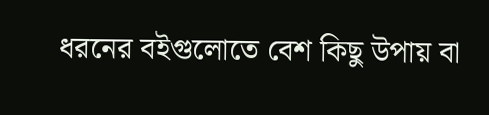ধরনের বইগুলোতে বেশ কিছু উপায় বা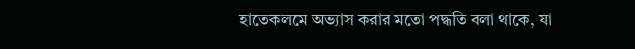হাতেকলমে অভ্যাস করার মতো পদ্ধতি বলা থাকে, যা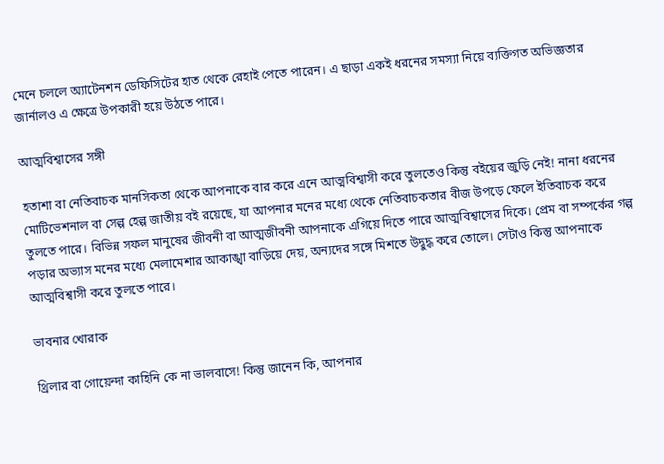মেনে চললে অ্যাটেনশন ডেফিসিটের হাত থেকে রেহাই পেতে পারেন। এ ছাড়া একই ধরনের সমস্যা নিয়ে ব্যক্তিগত অভিজ্ঞতার জার্নালও এ ক্ষেত্রে উপকারী হয়ে উঠতে পারে।

আত্মবিশ্বাসের সঙ্গী

হতাশা বা নেতিবাচক মানসিকতা থেকে আপনাকে বার করে এনে আত্মবিশ্বাসী করে তুলতেও কিন্তু বইয়ের জুড়ি নেই! নানা ধরনের মোটিভেশনাল বা সেল্প হেল্প জাতীয় বই রয়েছে, যা আপনার মনের মধ্যে থেকে নেতিবাচকতার বীজ উপড়ে ফেলে ইতিবাচক করে তুলতে পারে। বিভিন্ন সফল মানুষের জীবনী বা আত্মজীবনী আপনাকে এগিয়ে দিতে পারে আত্মবিশ্বাসের দিকে। প্রেম বা সম্পর্কের গল্প পড়ার অভ্যাস মনের মধ্যে মেলামেশার আকাঙ্খা বাড়িয়ে দেয়, অন্যদের সঙ্গে মিশতে উদ্বুদ্ধ করে তোলে। সেটাও কিন্তু আপনাকে আত্মবিশ্বাসী করে তুলতে পারে।

ভাবনার খোরাক

থ্রিলার বা গোয়েন্দা কাহিনি কে না ভালবাসে! কিন্তু জানেন কি, আপনার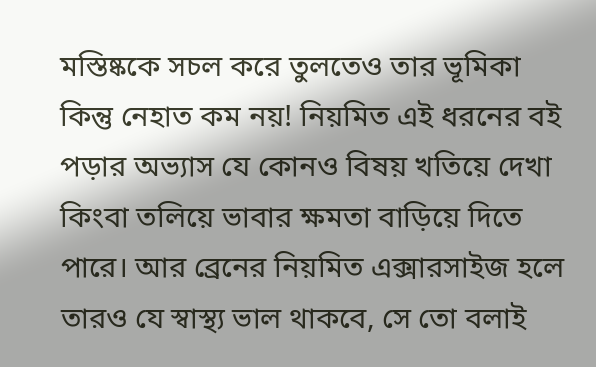মস্তিষ্ককে সচল করে তুলতেও তার ভূমিকা কিন্তু নেহাত কম নয়! নিয়মিত এই ধরনের বই পড়ার অভ্যাস যে কোনও বিষয় খতিয়ে দেখা কিংবা তলিয়ে ভাবার ক্ষমতা বাড়িয়ে দিতে পারে। আর ব্রেনের নিয়মিত এক্সারসাইজ হলে তারও যে স্বাস্থ্য ভাল থাকবে, সে তো বলাই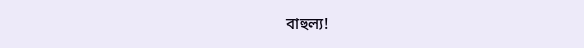বাহুল্য!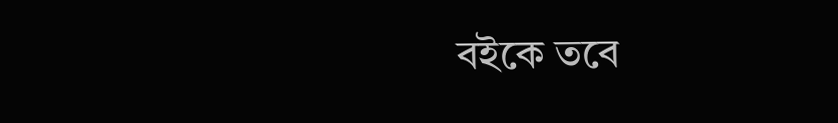বইকে তবে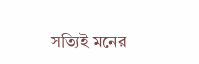সত্যিই মনের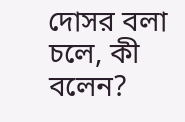দোসর বলা চলে, কী বলেন?